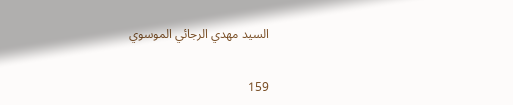السيد مهدي الرجائي الموسوي

159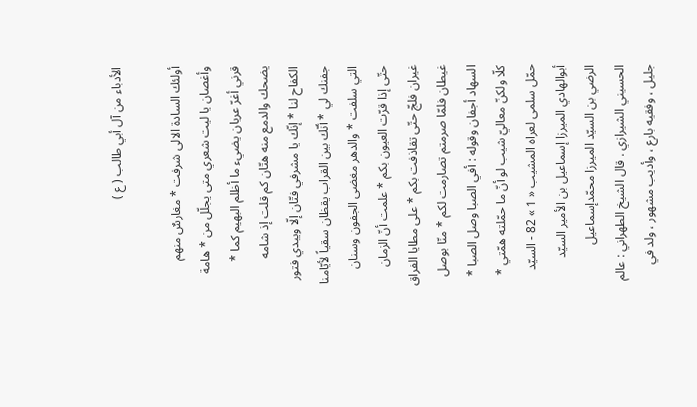الأدباء من آل أبي طالب ( ع )

أولئك السادة الالى شرفت * مغارسٌ منهم وأغصان يا ليت شعري متى يجلّل من * هامة قرني أغرّ عريان يضيء ما أظلم البهيم كما * يضحك والدمع منه هتّان كم قلت إذ شامه الكفاح لنا * إنّك يا مشرفي فتّان إلّا ويبدي فتور جفنك لي * أنّك بين القراب يقظان سقياً لأيّامنا التي سلفت * والدهر مغضى الجفون وسنان حتّى إذا قرّت العيون بكم * علمت أنّ الزمان غيران فلجّ حتّى تقاذفت بكم * على مطايا الفراق غيطان فلمّا صرمتم تصارمت لكم * منّا بوصل السهاد أجفان وقوله : أفي الصبا وصل الصبا * كلّا ولكنّ معاليّ شيب لو أنّ ما حمّلته همّتي * حمّل سلمى لعراه المشيب « 1 » 82 - السيّد أبوالهادي الميرزا إسماعيل بن الأمير السيّد الرضي بن السيّد الميرزا محمّدإسماعيل الحسيني الشيرازي . قال الشيخ الطهراني : عالم جليل ، وفقيه بارع ، وأديب مشهور ، ولد في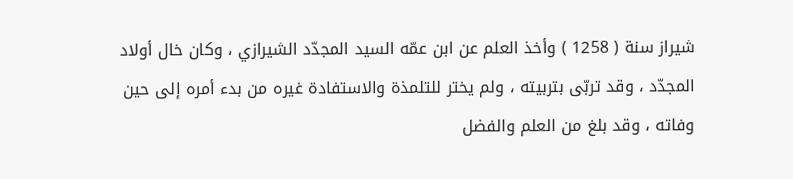شيراز سنة ( 1258 ) وأخذ العلم عن ابن عمّه السيد المجدّد الشيرازي ، وكان خال أولاد المجدّد ، وقد تربّى بتربيته ، ولم يختر للتلمذة والاستفادة غيره من بدء أمره إلى حين وفاته ، وقد بلغ من العلم والفضل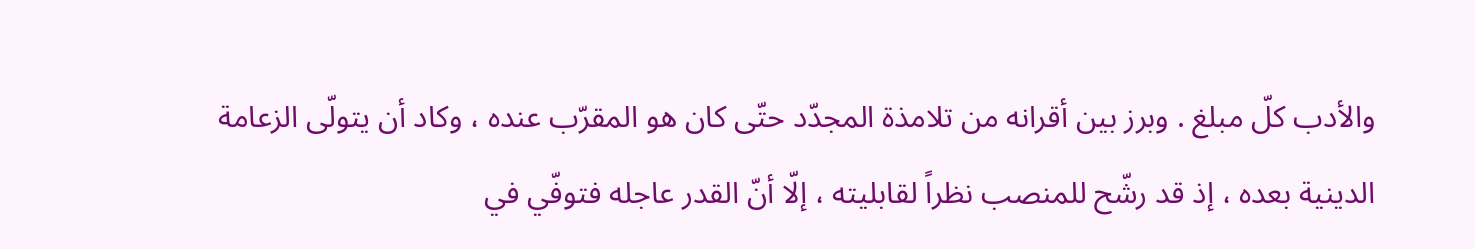والأدب كلّ مبلغ . وبرز بين أقرانه من تلامذة المجدّد حتّى كان هو المقرّب عنده ، وكاد أن يتولّى الزعامة الدينية بعده ، إذ قد رشّح للمنصب نظراً لقابليته ، إلّا أنّ القدر عاجله فتوفّي في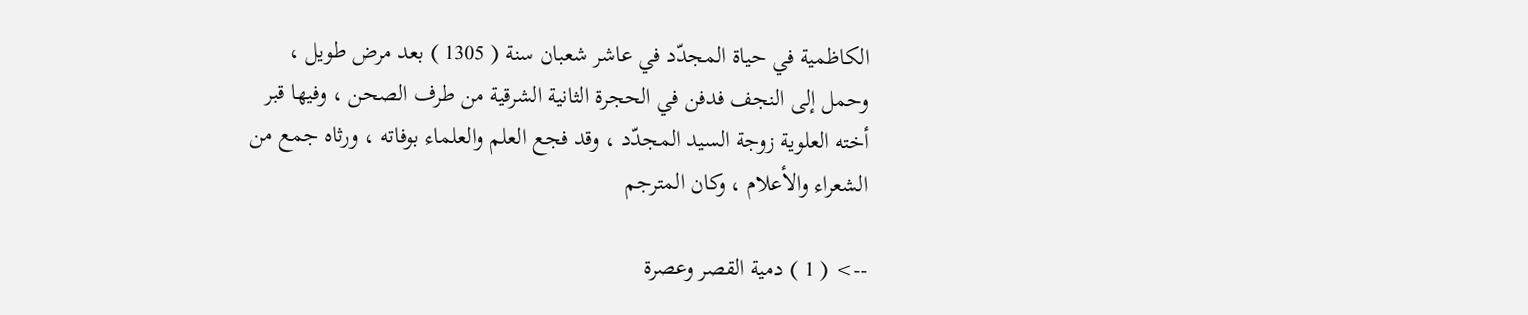الكاظمية في حياة المجدّد في عاشر شعبان سنة ( 1305 ) بعد مرض طويل ، وحمل إلى النجف فدفن في الحجرة الثانية الشرقية من طرف الصحن ، وفيها قبر أخته العلوية زوجة السيد المجدّد ، وقد فجع العلم والعلماء بوفاته ، ورثاه جمع من الشعراء والأعلام ، وكان المترجم

--> ( 1 ) دمية القصر وعصرة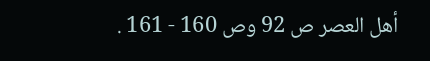أهل العصر ص 92 وص 160 - 161 .